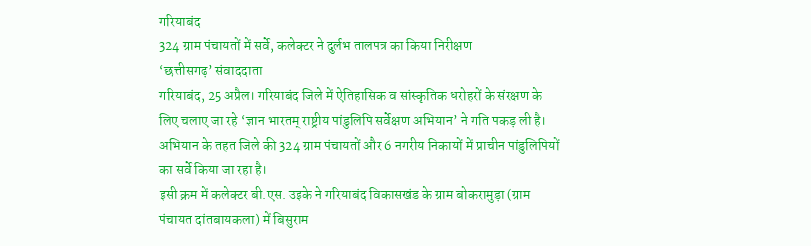गरियाबंद
324 ग्राम पंचायतों में सर्वे, कलेक्टर ने दुर्लभ तालपत्र का किया निरीक्षण
‘छत्तीसगढ़’ संवाददाता
गरियाबंद, 25 अप्रैल। गरियाबंद जिले में ऐतिहासिक व सांस्कृतिक धरोहरों के संरक्षण के लिए चलाए जा रहे ‘ज्ञान भारतम् राष्ट्रीय पांडुलिपि सर्वेक्षण अभियान’ ने गति पकड़ ली है। अभियान के तहत जिले की 324 ग्राम पंचायतों और 6 नगरीय निकायों में प्राचीन पांडुलिपियों का सर्वे किया जा रहा है।
इसी क्रम में कलेक्टर बी.एस. उइके ने गरियाबंद विकासखंड के ग्राम बोकरामुड़ा (ग्राम पंचायत दांतबायकला) में बिसुराम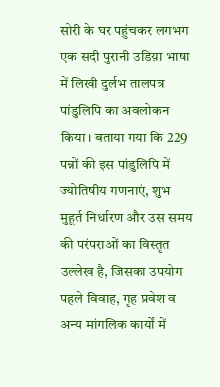सोरी के घर पहुंचकर लगभग एक सदी पुरानी उडिय़ा भाषा में लिखी दुर्लभ तालपत्र पांडुलिपि का अवलोकन किया। बताया गया कि 229 पन्नों की इस पांडुलिपि में ज्योतिषीय गणनाएं, शुभ मुहूर्त निर्धारण और उस समय की परंपराओं का विस्तृत उल्लेख है, जिसका उपयोग पहले विवाह, गृह प्रवेश व अन्य मांगलिक कार्यों में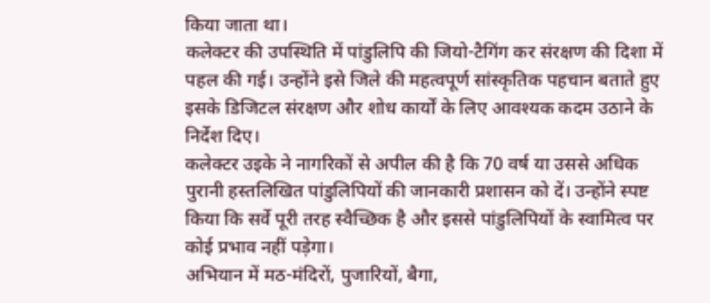किया जाता था।
कलेक्टर की उपस्थिति में पांडुलिपि की जियो-टैगिंग कर संरक्षण की दिशा में पहल की गई। उन्होंने इसे जिले की महत्वपूर्ण सांस्कृतिक पहचान बताते हुए इसके डिजिटल संरक्षण और शोध कार्यों के लिए आवश्यक कदम उठाने के निर्देश दिए।
कलेक्टर उइके ने नागरिकों से अपील की है कि 70 वर्ष या उससे अधिक पुरानी हस्तलिखित पांडुलिपियों की जानकारी प्रशासन को दें। उन्होंने स्पष्ट किया कि सर्वे पूरी तरह स्वैच्छिक है और इससे पांडुलिपियों के स्वामित्व पर कोई प्रभाव नहीं पड़ेगा।
अभियान में मठ-मंदिरों, पुजारियों, बैगा,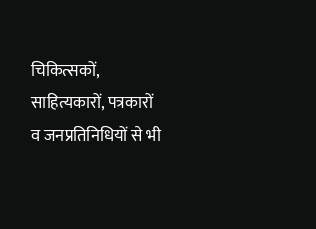चिकित्सकों, साहित्यकारों, पत्रकारों व जनप्रतिनिधियों से भी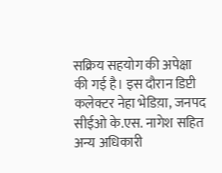सक्रिय सहयोग की अपेक्षा की गई है। इस दौरान डिप्टी कलेक्टर नेहा भेडिय़ा, जनपद सीईओ के.एस. नागेश सहित अन्य अधिकारी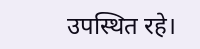उपस्थित रहे।